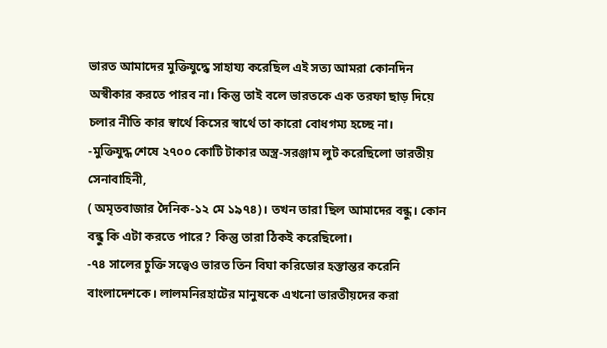ভারত আমাদের মুক্তিযুদ্ধে সাহায্য করেছিল এই সত্য আমরা কোনদিন অস্বীকার করতে পারব না। কিন্তু তাই বলে ভারতকে এক তরফা ছাড় দিয়ে চলার নীতি কার স্বার্থে কিসের স্বার্থে তা কারো বোধগম্য হচ্ছে না।
-মুক্তিযুদ্ধ শেষে ২৭০০ কোটি টাকার অস্ত্র-সরঞ্জাম লুট করেছিলো ভারতীয় সেনাবাহিনী,
( অমৃতবাজার দৈনিক-১২ মে ১৯৭৪)। তখন তারা ছিল আমাদের বন্ধু। কোন বন্ধু কি এটা করতে পারে? কিন্তু তারা ঠিকই করেছিলো।
-৭৪ সালের চুক্তি সত্বেও ভারত তিন বিঘা করিডোর হস্তান্তর করেনি বাংলাদেশকে। লালমনিরহাটের মানুষকে এখনো ভারতীয়দের করা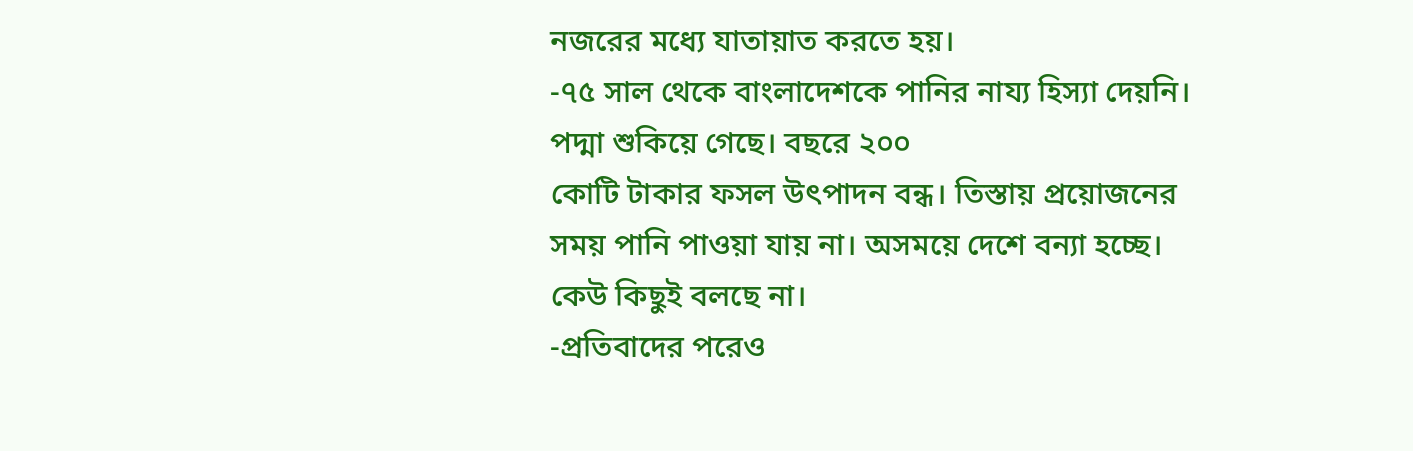নজরের মধ্যে যাতায়াত করতে হয়।
-৭৫ সাল থেকে বাংলাদেশকে পানির নায্য হিস্যা দেয়নি। পদ্মা শুকিয়ে গেছে। বছরে ২০০
কোটি টাকার ফসল উৎপাদন বন্ধ। তিস্তায় প্রয়োজনের সময় পানি পাওয়া যায় না। অসময়ে দেশে বন্যা হচ্ছে। কেউ কিছুই বলছে না।
-প্রতিবাদের পরেও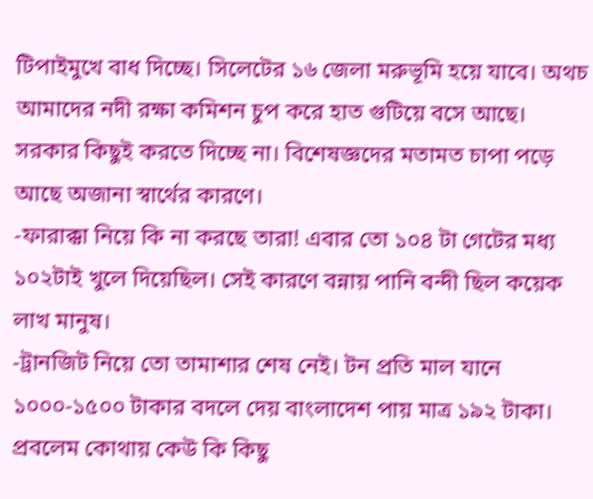টিপাইমুখে বাধ দিচ্ছে। সিলেটের ১৬ জেলা মরুভূমি হয়ে যাবে। অথচ আমাদের নদী রক্ষা কমিশন চুপ করে হাত গুটিয়ে বসে আছে। সরকার কিছুই করতে দিচ্ছে না। বিশেষজ্ঞদের মতামত চাপা পড়ে আছে অজানা স্বার্থের কারণে।
-ফারাক্কা নিয়ে কি না করছে তারা! এবার তো ১০৪ টা গেটের মধ্য ১০২টাই খুলে দিয়েছিল। সেই কারণে বন্নায় পানি বন্দী ছিল কয়েক লাখ মানুষ।
-ট্রানজিট নিয়ে তো তামাশার শেষ নেই। টন প্রতি মাল যানে ১০০০-১৫০০ টাকার বদলে দেয় বাংলাদেশ পায় মাত্র ১৯২ টাকা। প্রবলেম কোথায় কেউ কি কিছু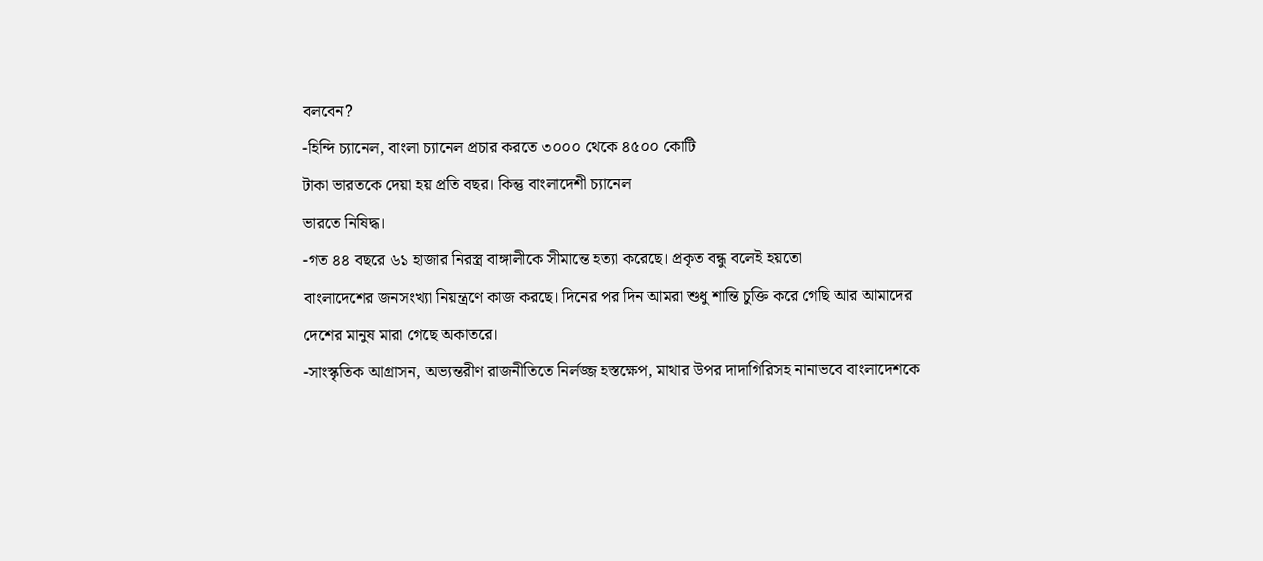বলবেন?
-হিন্দি চ্যানেল, বাংলা চ্যানেল প্রচার করতে ৩০০০ থেকে ৪৫০০ কোটি
টাকা ভারতকে দেয়া হয় প্রতি বছর। কিন্তু বাংলাদেশী চ্যানেল
ভারতে নিষিদ্ধ।
-গত ৪৪ বছরে ৬১ হাজার নিরস্ত্র বাঙ্গালীকে সীমান্তে হত্যা করেছে। প্রকৃত বন্ধু বলেই হয়তো
বাংলাদেশের জনসংখ্যা নিয়ন্ত্রণে কাজ করছে। দিনের পর দিন আমরা শুধু শান্তি চুক্তি করে গেছি আর আমাদের দেশের মানুষ মারা গেছে অকাতরে।
-সাংস্কৃতিক আগ্রাসন, অভ্যন্তরীণ রাজনীতিতে নির্লজ্জ হস্তক্ষেপ, মাথার উপর দাদাগিরিসহ নানাভবে বাংলাদেশকে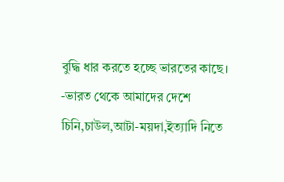বুদ্ধি ধার করতে হচ্ছে ভারতের কাছে।
-ভারত থেকে আমাদের দেশে চিনি,চাউল,আটা-ময়দা,ইত্যাদি নিতে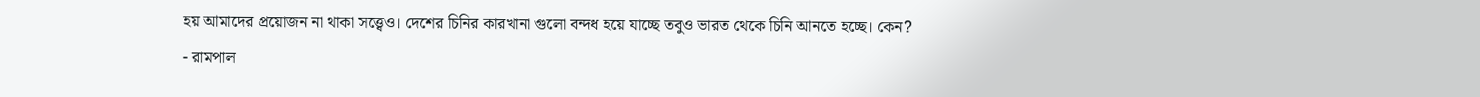হয় আমাদের প্রয়োজন না থাকা সত্ত্বেও। দেশের চিনির কারখানা গুলো বন্দধ হয়ে যাচ্ছে তবুও ভারত থেকে চিনি আনতে হচ্ছে। কেন?
- রামপাল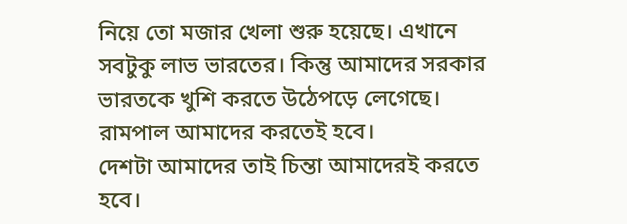নিয়ে তো মজার খেলা শুরু হয়েছে। এখানে সবটুকু লাভ ভারতের। কিন্তু আমাদের সরকার ভারতকে খুশি করতে উঠেপড়ে লেগেছে। রামপাল আমাদের করতেই হবে।
দেশটা আমাদের তাই চিন্তা আমাদেরই করতে হবে।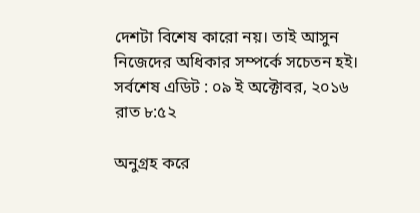দেশটা বিশেষ কারো নয়। তাই আসুন নিজেদের অধিকার সম্পর্কে সচেতন হই।
সর্বশেষ এডিট : ০৯ ই অক্টোবর, ২০১৬ রাত ৮:৫২

অনুগ্রহ করে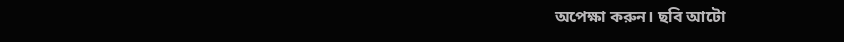অপেক্ষা করুন। ছবি আটো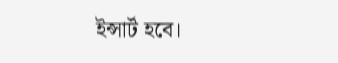ইন্সার্ট হবে।